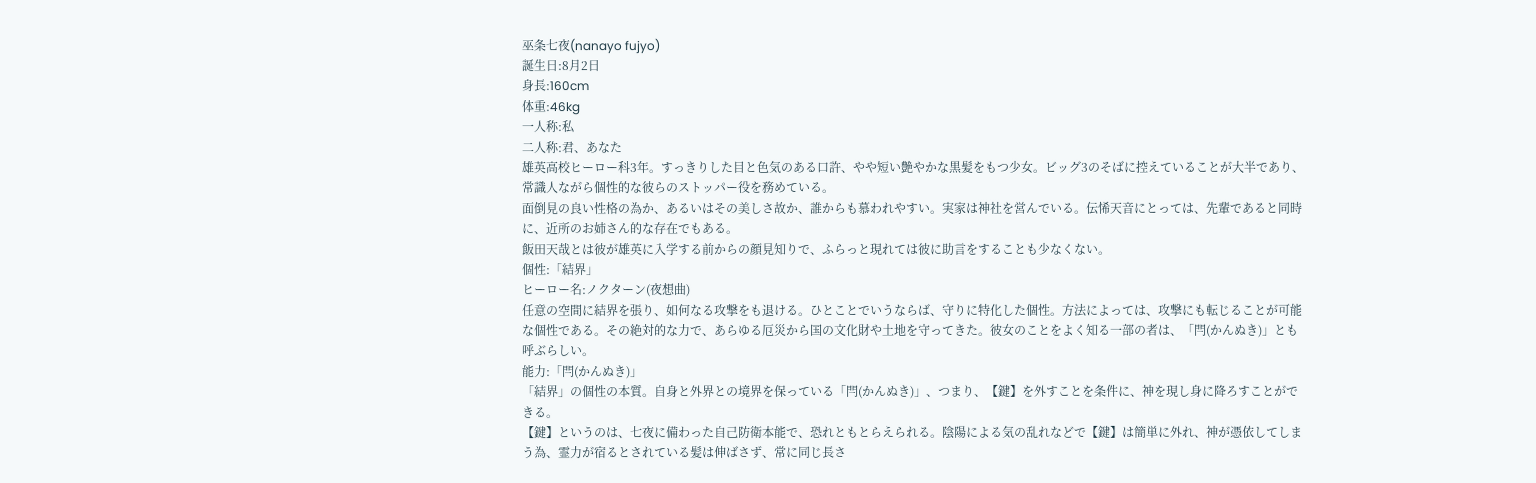巫条七夜(nanayo fujyo)
誕生日:8月2日
身長:160cm
体重:46kg
一人称:私
二人称:君、あなた
雄英高校ヒーロー科3年。すっきりした目と色気のある口許、やや短い艶やかな黒髪をもつ少女。ビッグ3のそばに控えていることが大半であり、常識人ながら個性的な彼らのストッパー役を務めている。
面倒見の良い性格の為か、あるいはその美しさ故か、誰からも慕われやすい。実家は神社を営んでいる。伝悕天音にとっては、先輩であると同時に、近所のお姉さん的な存在でもある。
飯田天哉とは彼が雄英に入学する前からの顔見知りで、ふらっと現れては彼に助言をすることも少なくない。
個性:「結界」
ヒーロー名:ノクターン(夜想曲)
任意の空間に結界を張り、如何なる攻撃をも退ける。ひとことでいうならば、守りに特化した個性。方法によっては、攻撃にも転じることが可能な個性である。その絶対的な力で、あらゆる厄災から国の文化財や土地を守ってきた。彼女のことをよく知る一部の者は、「閂(かんぬき)」とも呼ぶらしい。
能力:「閂(かんぬき)」
「結界」の個性の本質。自身と外界との境界を保っている「閂(かんぬき)」、つまり、【鍵】を外すことを条件に、神を現し身に降ろすことができる。
【鍵】というのは、七夜に備わった自己防衛本能で、恐れともとらえられる。陰陽による気の乱れなどで【鍵】は簡単に外れ、神が憑依してしまう為、霊力が宿るとされている髪は伸ばさず、常に同じ長さ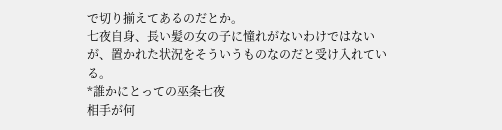で切り揃えてあるのだとか。
七夜自身、長い髪の女の子に憧れがないわけではないが、置かれた状況をそういうものなのだと受け入れている。
*誰かにとっての巫条七夜
相手が何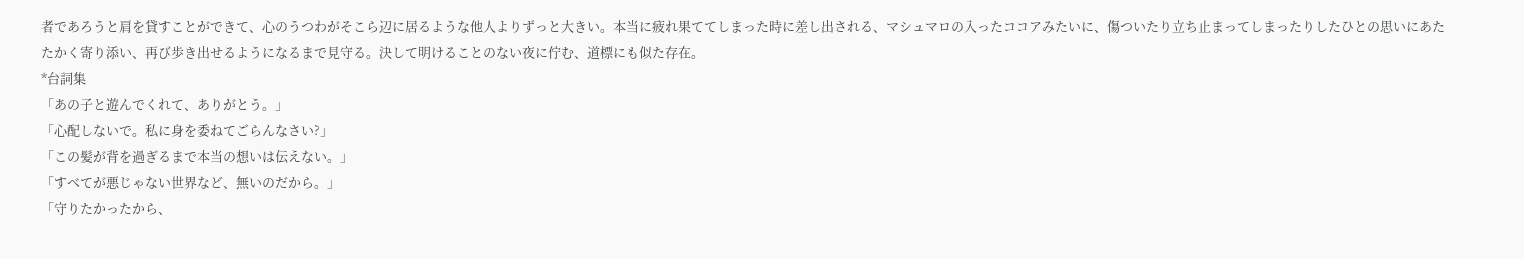者であろうと肩を貸すことができて、心のうつわがそこら辺に居るような他人よりずっと大きい。本当に疲れ果ててしまった時に差し出される、マシュマロの入ったココアみたいに、傷ついたり立ち止まってしまったりしたひとの思いにあたたかく寄り添い、再び歩き出せるようになるまで見守る。決して明けることのない夜に佇む、道標にも似た存在。
*台詞集
「あの子と遊んでくれて、ありがとう。」
「心配しないで。私に身を委ねてごらんなさい?」
「この髪が背を過ぎるまで本当の想いは伝えない。」
「すべてが悪じゃない世界など、無いのだから。」
「守りたかったから、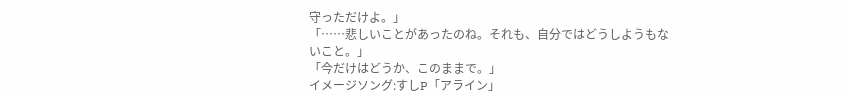守っただけよ。」
「……悲しいことがあったのね。それも、自分ではどうしようもないこと。」
「今だけはどうか、このままで。」
イメージソング:すしP「アライン」